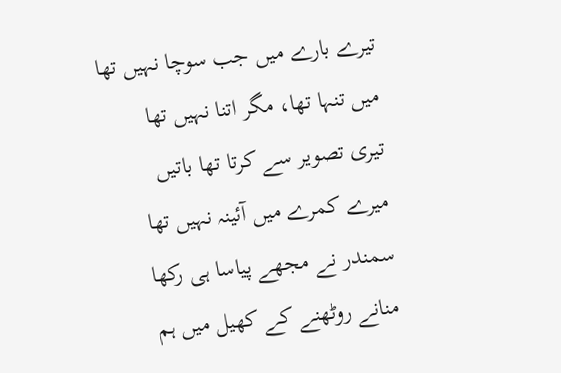تیرے بارے میں جب سوچا نہیں تھا
میں تنہا تھا، مگر اتنا نہیں تھا
تیری تصویر سے کرتا تھا باتیں
میرے کمرے میں آئینہ نہیں تھا
سمندر نے مجھے پیاسا ہی رکھا
منانے روٹھنے کے کھیل میں ہم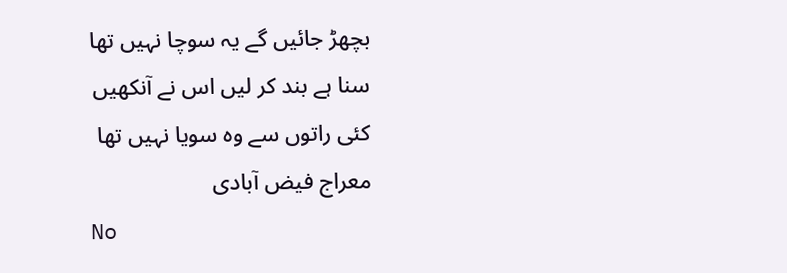بچھڑ جائیں گے یہ سوچا نہیں تھا
سنا ہے بند کر لیں اس نے آنکھیں
کئی راتوں سے وہ سویا نہیں تھا
معراج فیض آبادی
No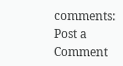comments:
Post a Comment